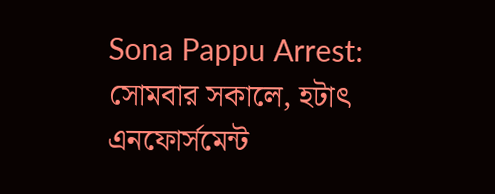Sona Pappu Arrest: সোমবার সকালে, হটাৎ এনফোর্সমেন্ট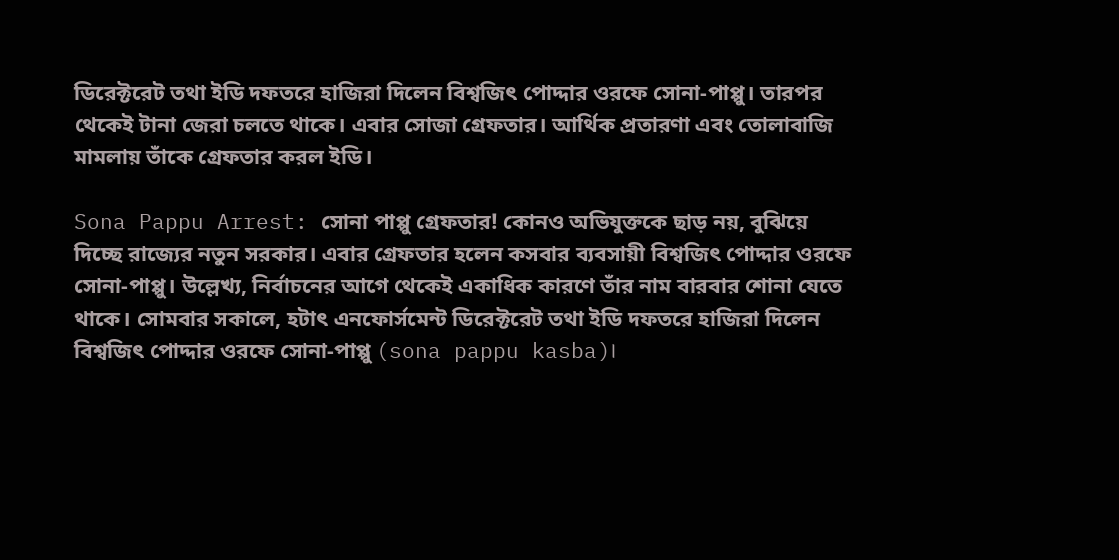ডিরেক্টরেট তথা ইডি দফতরে হাজিরা দিলেন বিশ্বজিৎ পোদ্দার ওরফে সোনা-পাপ্পু। তারপর থেকেই টানা জেরা চলতে থাকে। এবার সোজা গ্রেফতার। আর্থিক প্রতারণা এবং তোলাবাজি মামলায় তাঁকে গ্রেফতার করল ইডি।

Sona Pappu Arrest: সোনা পাপ্পু গ্রেফতার! কোনও অভিযুক্তকে ছাড় নয়, বুঝিয়ে দিচ্ছে রাজ্যের নতুন সরকার। এবার গ্রেফতার হলেন কসবার ব্যবসায়ী বিশ্বজিৎ পোদ্দার ওরফে সোনা-পাপ্পু। উল্লেখ্য, নির্বাচনের আগে থেকেই একাধিক কারণে তাঁর নাম বারবার শোনা যেতে থাকে। সোমবার সকালে, হটাৎ এনফোর্সমেন্ট ডিরেক্টরেট তথা ইডি দফতরে হাজিরা দিলেন বিশ্বজিৎ পোদ্দার ওরফে সোনা-পাপ্পু (sona pappu kasba)।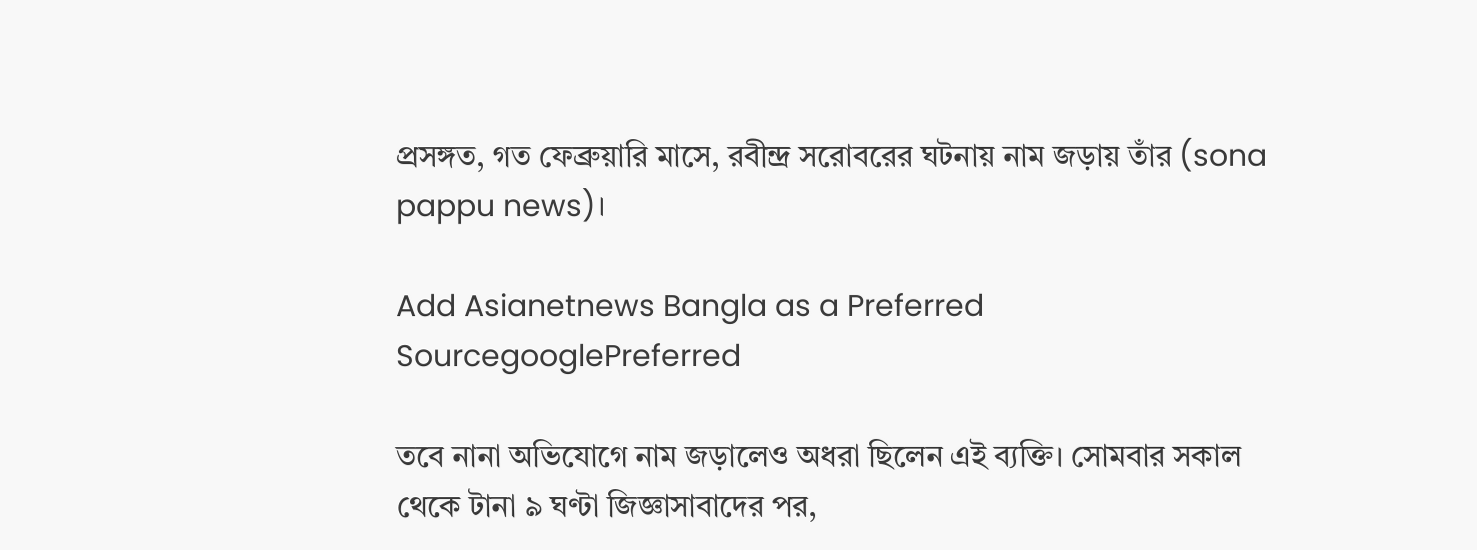প্রসঙ্গত, গত ফেব্রুয়ারি মাসে, রবীন্দ্র সরোবরের ঘটনায় নাম জড়ায় তাঁর (sona pappu news)।

Add Asianetnews Bangla as a Preferred SourcegooglePreferred

তবে নানা অভিযোগে নাম জড়ালেও অধরা ছিলেন এই ব্যক্তি। সোমবার সকাল থেকে টানা ৯ ঘণ্টা জিজ্ঞাসাবাদের পর,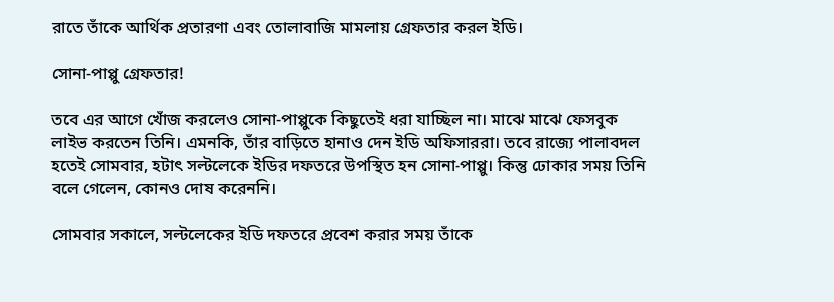রাতে তাঁকে আর্থিক প্রতারণা এবং তোলাবাজি মামলায় গ্রেফতার করল ইডি।

সোনা-পাপ্পু গ্রেফতার!

তবে এর আগে খোঁজ করলেও সোনা-পাপ্পুকে কিছুতেই ধরা যাচ্ছিল না। মাঝে মাঝে ফেসবুক লাইভ করতেন তিনি। এমনকি, তাঁর বাড়িতে হানাও দেন ইডি অফিসাররা। তবে রাজ্যে পালাবদল হতেই সোমবার, হটাৎ সল্টলেকে ইডির দফতরে উপস্থিত হন সোনা-পাপ্পু। কিন্তু ঢোকার সময় তিনি বলে গেলেন, কোনও দোষ করেননি।

সোমবার সকালে, সল্টলেকের ইডি দফতরে প্রবেশ করার সময় তাঁকে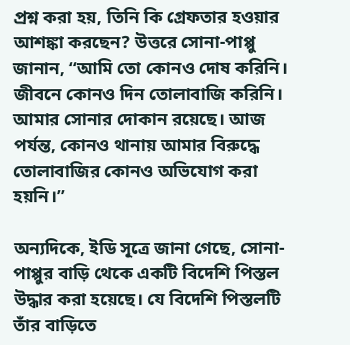প্রশ্ন করা হয়, তিনি কি গ্রেফতার হওয়ার আশঙ্কা করছেন? উত্তরে সোনা-পাপ্পু জানান, ‘‘আমি তো কোনও দোষ করিনি। জীবনে কোনও দিন তোলাবাজি করিনি। আমার সোনার দোকান রয়েছে। আজ পর্যন্ত, কোনও থানায় আমার বিরুদ্ধে তোলাবাজির কোনও অভিযোগ করা হয়নি।’’

অন্যদিকে, ইডি সূত্রে জানা গেছে, সোনা-পাপ্পুর বাড়ি থেকে একটি বিদেশি পিস্তল উদ্ধার করা হয়েছে। যে বিদেশি পিস্তলটি তাঁর বাড়িতে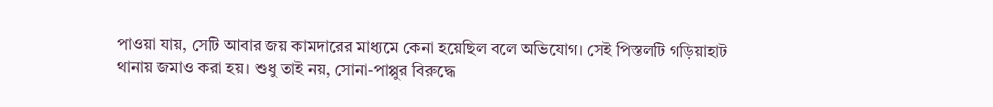পাওয়া যায়, সেটি আবার জয় কামদারের মাধ্যমে কেনা হয়েছিল বলে অভিযোগ। সেই পিস্তলটি গড়িয়াহাট থানায় জমাও করা হয়। শুধু তাই নয়, সোনা-পাপ্পুর বিরুদ্ধে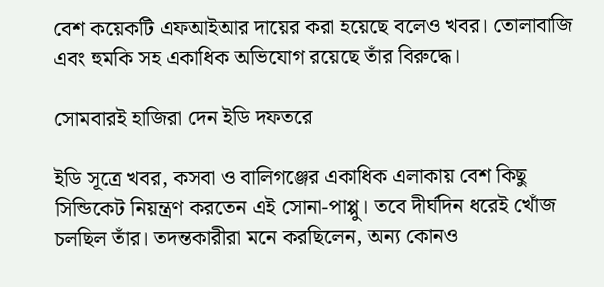বেশ কয়েকটি এফআইআর দায়ের করা হয়েছে বলেও খবর। তোলাবাজি এবং হুমকি সহ একাধিক অভিযোগ রয়েছে তাঁর বিরুদ্ধে।

সোমবারই হাজিরা দেন ইডি দফতরে

ইডি সূত্রে খবর, কসবা ও বালিগঞ্জের একাধিক এলাকায় বেশ কিছু সিন্ডিকেট নিয়ন্ত্রণ করতেন এই সোনা-পাপ্পু। তবে দীর্ঘদিন ধরেই খোঁজ চলছিল তাঁর। তদন্তকারীরা মনে করছিলেন, অন্য কোনও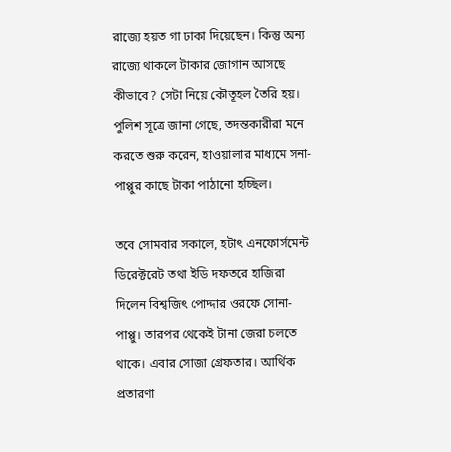রাজ্যে হয়ত গা ঢাকা দিয়েছেন। কিন্তু অন্য রাজ্যে থাকলে টাকার জোগান আসছে কীভাবে? সেটা নিয়ে কৌতূহল তৈরি হয়। পুলিশ সূত্রে জানা গেছে, তদন্তকারীরা মনে করতে শুরু করেন, হাওয়ালার মাধ্যমে সনা-পাপ্পুর কাছে টাকা পাঠানো হচ্ছিল।

তবে সোমবার সকালে, হটাৎ এনফোর্সমেন্ট ডিরেক্টরেট তথা ইডি দফতরে হাজিরা দিলেন বিশ্বজিৎ পোদ্দার ওরফে সোনা-পাপ্পু। তারপর থেকেই টানা জেরা চলতে থাকে। এবার সোজা গ্রেফতার। আর্থিক প্রতারণা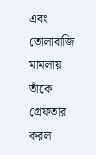এবং তোলাবাজি মামলায় তাঁকে গ্রেফতার করল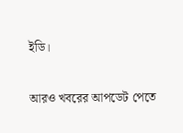ইডি।

আরও খবরের আপডেট পেতে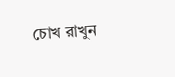চোখ রাখুন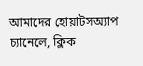আমাদের হোয়াটসঅ্যাপ চ্যানেলে, ক্লিক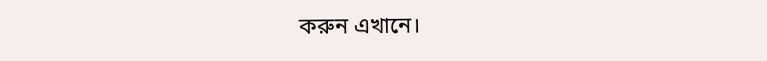করুন এখানে।